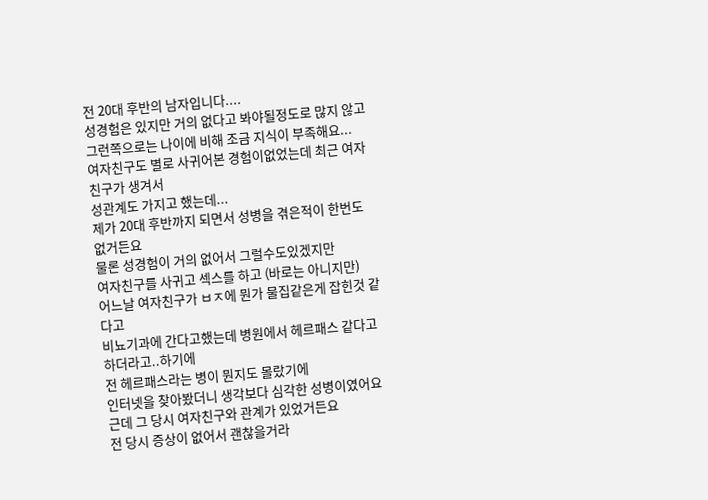전 20대 후반의 남자입니다....
성경험은 있지만 거의 없다고 봐야될정도로 많지 않고
그런쪽으로는 나이에 비해 조금 지식이 부족해요...
여자친구도 별로 사귀어본 경험이없었는데 최근 여자친구가 생겨서
성관계도 가지고 했는데...
제가 20대 후반까지 되면서 성병을 겪은적이 한번도 없거든요
물론 성경험이 거의 없어서 그럴수도있겠지만
여자친구를 사귀고 섹스를 하고 (바로는 아니지만)
어느날 여자친구가 ㅂㅈ에 뭔가 물집같은게 잡힌것 같다고
비뇨기과에 간다고했는데 병원에서 헤르패스 같다고 하더라고..하기에
전 헤르패스라는 병이 뭔지도 몰랐기에
인터넷을 찾아봤더니 생각보다 심각한 성병이였어요
근데 그 당시 여자친구와 관계가 있었거든요
전 당시 증상이 없어서 괜찮을거라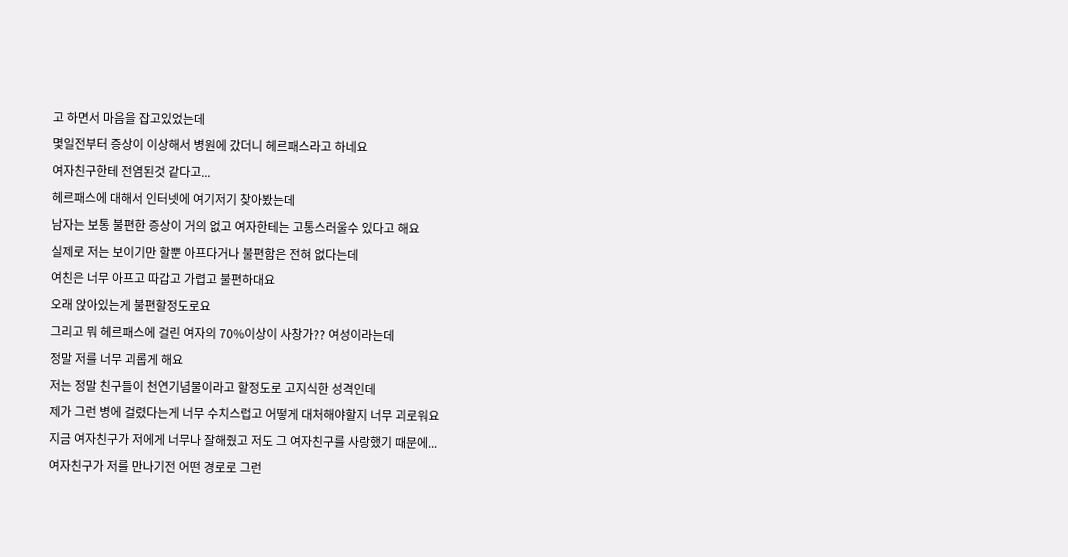고 하면서 마음을 잡고있었는데
몇일전부터 증상이 이상해서 병원에 갔더니 헤르패스라고 하네요
여자친구한테 전염된것 같다고...
헤르패스에 대해서 인터넷에 여기저기 찾아봤는데
남자는 보통 불편한 증상이 거의 없고 여자한테는 고통스러울수 있다고 해요
실제로 저는 보이기만 할뿐 아프다거나 불편함은 전혀 없다는데
여친은 너무 아프고 따갑고 가렵고 불편하대요
오래 앉아있는게 불편할정도로요
그리고 뭐 헤르패스에 걸린 여자의 70%이상이 사창가?? 여성이라는데
정말 저를 너무 괴롭게 해요
저는 정말 친구들이 천연기념물이라고 할정도로 고지식한 성격인데
제가 그런 병에 걸렸다는게 너무 수치스럽고 어떻게 대처해야할지 너무 괴로워요
지금 여자친구가 저에게 너무나 잘해줬고 저도 그 여자친구를 사랑했기 때문에...
여자친구가 저를 만나기전 어떤 경로로 그런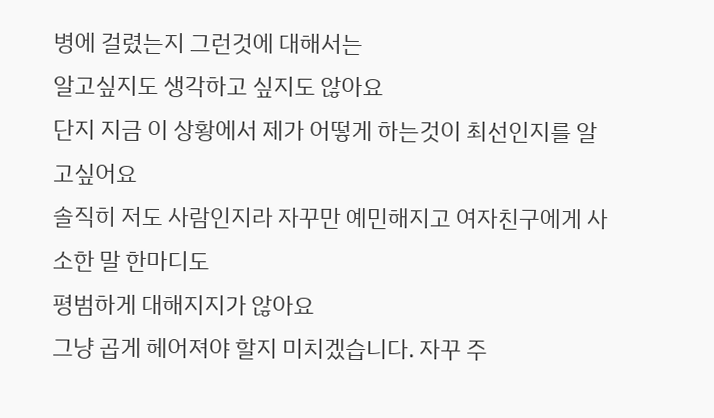병에 걸렸는지 그런것에 대해서는
알고싶지도 생각하고 싶지도 않아요
단지 지금 이 상황에서 제가 어떻게 하는것이 최선인지를 알고싶어요
솔직히 저도 사람인지라 자꾸만 예민해지고 여자친구에게 사소한 말 한마디도
평범하게 대해지지가 않아요
그냥 곱게 헤어져야 할지 미치겠습니다. 자꾸 주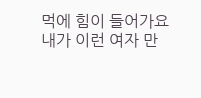먹에 힘이 들어가요
내가 이런 여자 만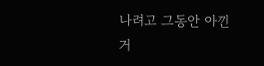나려고 그동안 아낀거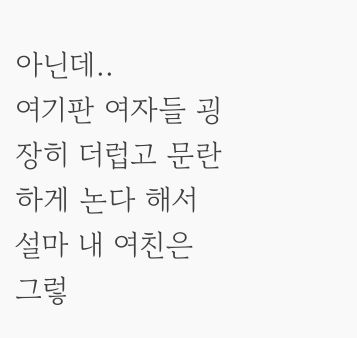아닌데..
여기판 여자들 굉장히 더럽고 문란하게 논다 해서 설마 내 여친은 그렇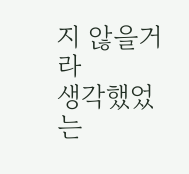지 않을거라
생각했었는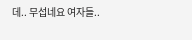데.. 무섭네요 여자들..